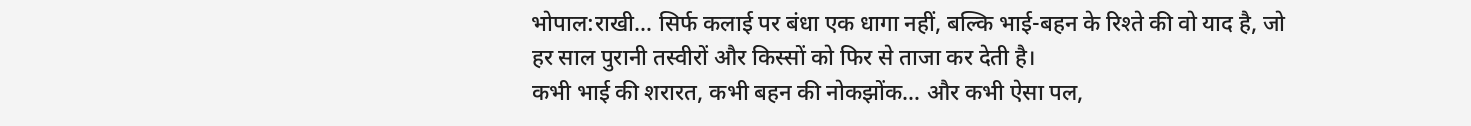भोपाल:राखी… सिर्फ कलाई पर बंधा एक धागा नहीं, बल्कि भाई-बहन के रिश्ते की वो याद है, जो हर साल पुरानी तस्वीरों और किस्सों को फिर से ताजा कर देती है।
कभी भाई की शरारत, कभी बहन की नोकझोंक… और कभी ऐसा पल,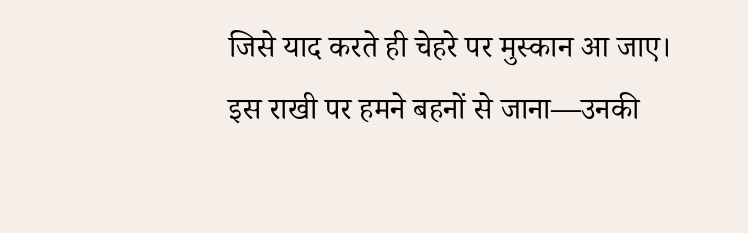जिसे याद करते ही चेहरे पर मुस्कान आ जाए।
इस राखी पर हमने बहनों से जाना—उनकी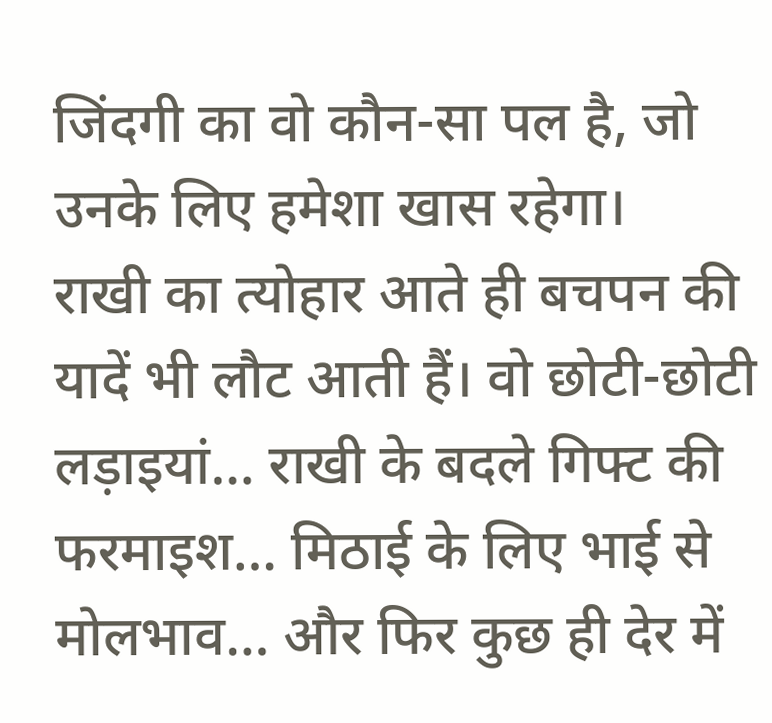जिंदगी का वो कौन-सा पल है, जो उनके लिए हमेशा खास रहेगा।
राखी का त्योहार आते ही बचपन की यादें भी लौट आती हैं। वो छोटी-छोटी लड़ाइयां… राखी के बदले गिफ्ट की फरमाइश… मिठाई के लिए भाई से मोलभाव… और फिर कुछ ही देर में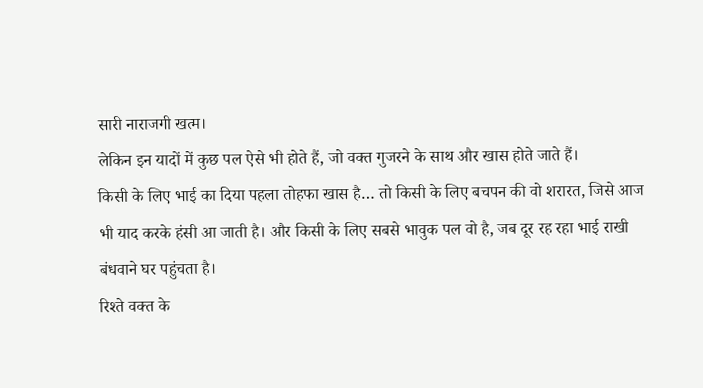सारी नाराजगी खत्म।
लेकिन इन यादों में कुछ पल ऐसे भी होते हैं, जो वक्त गुजरने के साथ और खास होते जाते हैं।
किसी के लिए भाई का दिया पहला तोहफा खास है… तो किसी के लिए बचपन की वो शरारत, जिसे आज भी याद करके हंसी आ जाती है। और किसी के लिए सबसे भावुक पल वो है, जब दूर रह रहा भाई राखी बंधवाने घर पहुंचता है।
रिश्ते वक्त के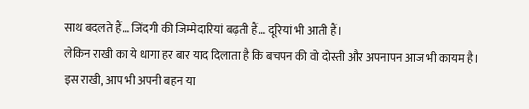साथ बदलते हैं… जिंदगी की जिम्मेदारियां बढ़ती हैं… दूरियां भी आती हैं।
लेकिन राखी का ये धागा हर बार याद दिलाता है कि बचपन की वो दोस्ती और अपनापन आज भी कायम है।
इस राखी, आप भी अपनी बहन या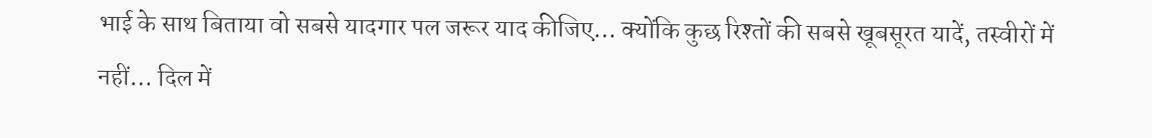भाई के साथ बिताया वो सबसे यादगार पल जरूर याद कीजिए… क्योंकि कुछ रिश्तों की सबसे खूबसूरत यादें, तस्वीरों में नहीं… दिल में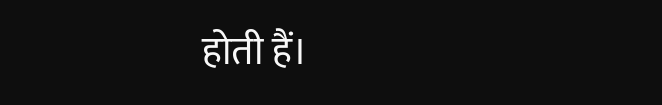होती हैं।